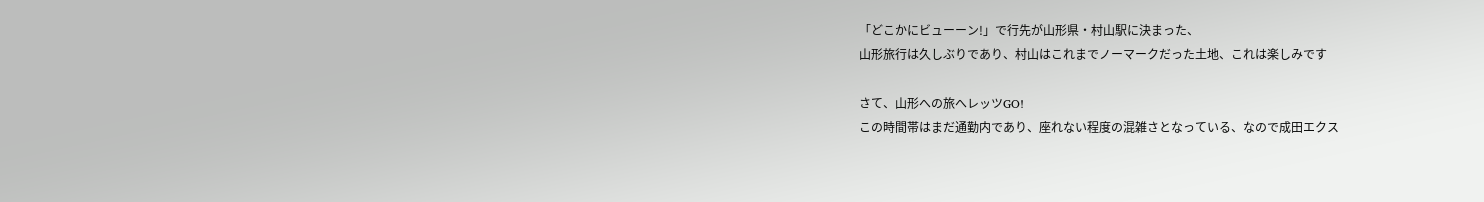「どこかにビューーン!」で行先が山形県・村山駅に決まった、
山形旅行は久しぶりであり、村山はこれまでノーマークだった土地、これは楽しみです

さて、山形への旅へレッツGO!
この時間帯はまだ通勤内であり、座れない程度の混雑さとなっている、なので成田エクス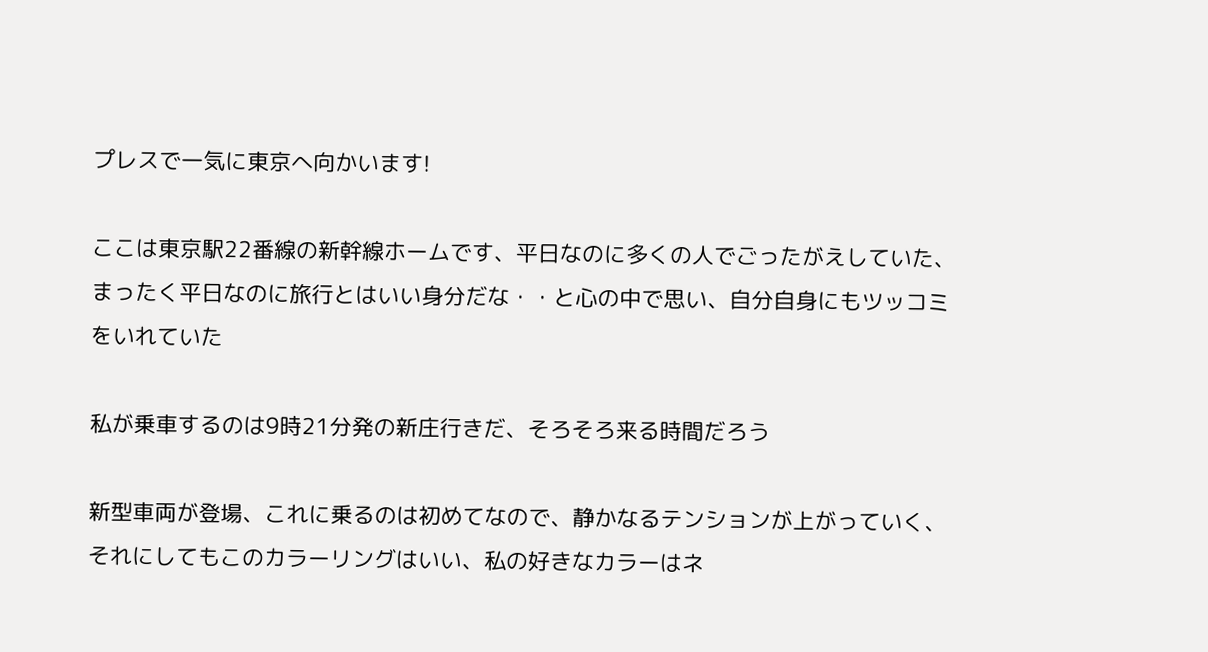プレスで一気に東京へ向かいます!

ここは東京駅22番線の新幹線ホームです、平日なのに多くの人でごったがえしていた、まったく平日なのに旅行とはいい身分だな・・と心の中で思い、自分自身にもツッコミをいれていた

私が乗車するのは9時21分発の新庄行きだ、そろそろ来る時間だろう

新型車両が登場、これに乗るのは初めてなので、静かなるテンションが上がっていく、それにしてもこのカラーリングはいい、私の好きなカラーはネ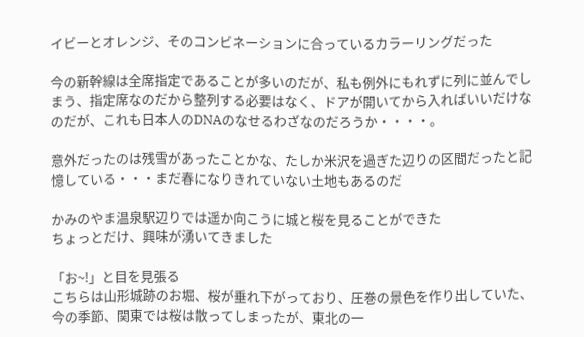イビーとオレンジ、そのコンビネーションに合っているカラーリングだった

今の新幹線は全席指定であることが多いのだが、私も例外にもれずに列に並んでしまう、指定席なのだから整列する必要はなく、ドアが開いてから入ればいいだけなのだが、これも日本人のDNAのなせるわざなのだろうか・・・・。

意外だったのは残雪があったことかな、たしか米沢を過ぎた辺りの区間だったと記憶している・・・まだ春になりきれていない土地もあるのだ

かみのやま温泉駅辺りでは遥か向こうに城と桜を見ることができた
ちょっとだけ、興味が湧いてきました

「お~!」と目を見張る
こちらは山形城跡のお堀、桜が垂れ下がっており、圧巻の景色を作り出していた、今の季節、関東では桜は散ってしまったが、東北の一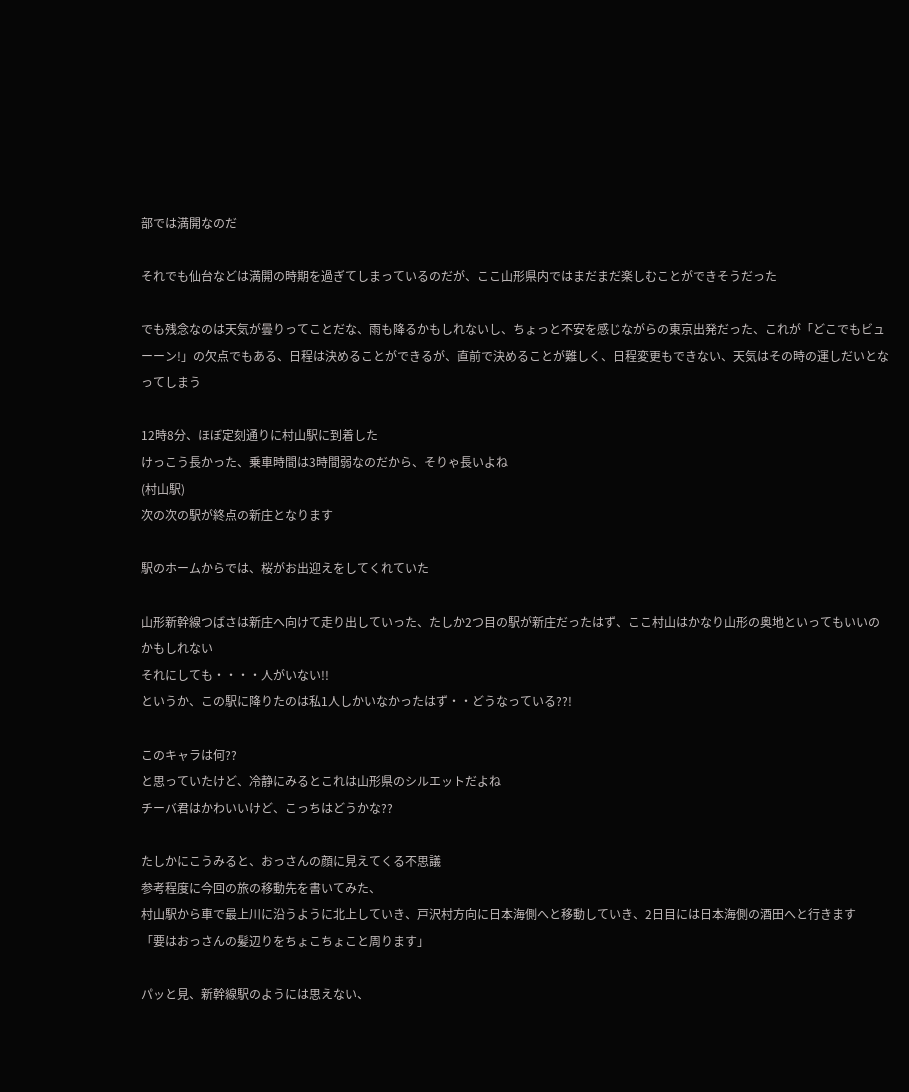部では満開なのだ

それでも仙台などは満開の時期を過ぎてしまっているのだが、ここ山形県内ではまだまだ楽しむことができそうだった

でも残念なのは天気が曇りってことだな、雨も降るかもしれないし、ちょっと不安を感じながらの東京出発だった、これが「どこでもビューーン!」の欠点でもある、日程は決めることができるが、直前で決めることが難しく、日程変更もできない、天気はその時の運しだいとなってしまう

12時8分、ほぼ定刻通りに村山駅に到着した
けっこう長かった、乗車時間は3時間弱なのだから、そりゃ長いよね
(村山駅)
次の次の駅が終点の新庄となります

駅のホームからでは、桜がお出迎えをしてくれていた

山形新幹線つばさは新庄へ向けて走り出していった、たしか2つ目の駅が新庄だったはず、ここ村山はかなり山形の奥地といってもいいのかもしれない
それにしても・・・・人がいない!!
というか、この駅に降りたのは私1人しかいなかったはず・・どうなっている??!

このキャラは何??
と思っていたけど、冷静にみるとこれは山形県のシルエットだよね
チーバ君はかわいいけど、こっちはどうかな??

たしかにこうみると、おっさんの顔に見えてくる不思議
参考程度に今回の旅の移動先を書いてみた、
村山駅から車で最上川に沿うように北上していき、戸沢村方向に日本海側へと移動していき、2日目には日本海側の酒田へと行きます
「要はおっさんの髪辺りをちょこちょこと周ります」

パッと見、新幹線駅のようには思えない、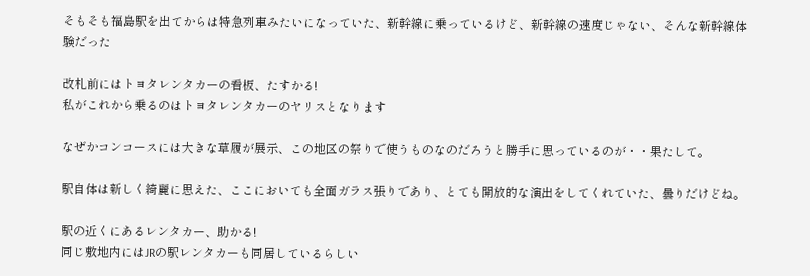そもそも福島駅を出てからは特急列車みたいになっていた、新幹線に乗っているけど、新幹線の速度じゃない、そんな新幹線体験だった

改札前にはトヨタレンタカーの看板、たすかる!
私がこれから乗るのはトヨタレンタカーのヤリスとなります

なぜかコンコースには大きな草履が展示、この地区の祭りで使うものなのだろうと勝手に思っているのが・・果たして。

駅自体は新しく綺麗に思えた、ここにおいても全面ガラス張りであり、とても開放的な演出をしてくれていた、曇りだけどね。

駅の近くにあるレンタカー、助かる!
同じ敷地内にはJRの駅レンタカーも同居しているらしい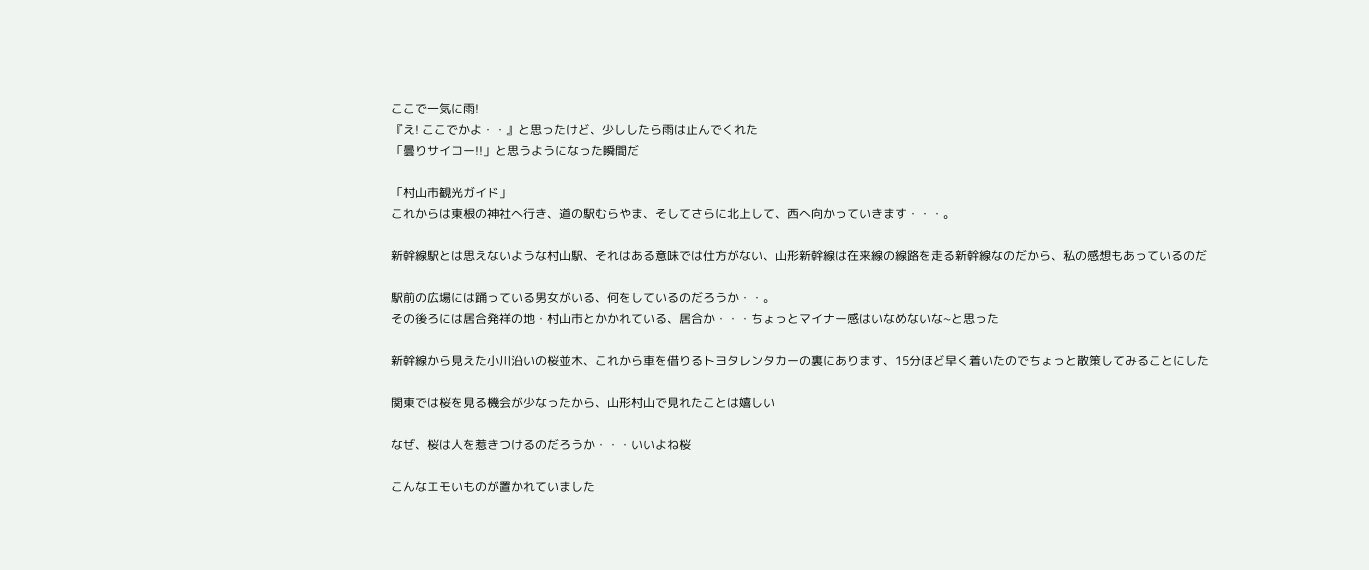ここで一気に雨!
『え! ここでかよ・・』と思ったけど、少ししたら雨は止んでくれた
「曇りサイコー!!」と思うようになった瞬間だ

「村山市観光ガイド」
これからは東根の神社へ行き、道の駅むらやま、そしてさらに北上して、西へ向かっていきます・・・。

新幹線駅とは思えないような村山駅、それはある意味では仕方がない、山形新幹線は在来線の線路を走る新幹線なのだから、私の感想もあっているのだ

駅前の広場には踊っている男女がいる、何をしているのだろうか・・。
その後ろには居合発祥の地・村山市とかかれている、居合か・・・ちょっとマイナー感はいなめないな~と思った

新幹線から見えた小川沿いの桜並木、これから車を借りるトヨタレンタカーの裏にあります、15分ほど早く着いたのでちょっと散策してみることにした

関東では桜を見る機会が少なったから、山形村山で見れたことは嬉しい

なぜ、桜は人を惹きつけるのだろうか・・・いいよね桜

こんなエモいものが置かれていました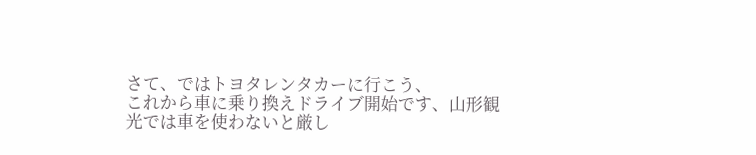さて、ではトヨタレンタカーに行こう、
これから車に乗り換えドライブ開始です、山形観光では車を使わないと厳し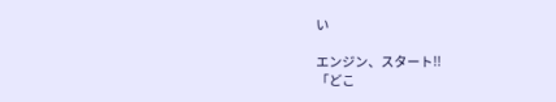い

エンジン、スタート!!
「どこ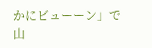かにビューーン」で山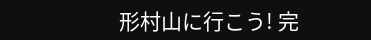形村山に行こう! 完